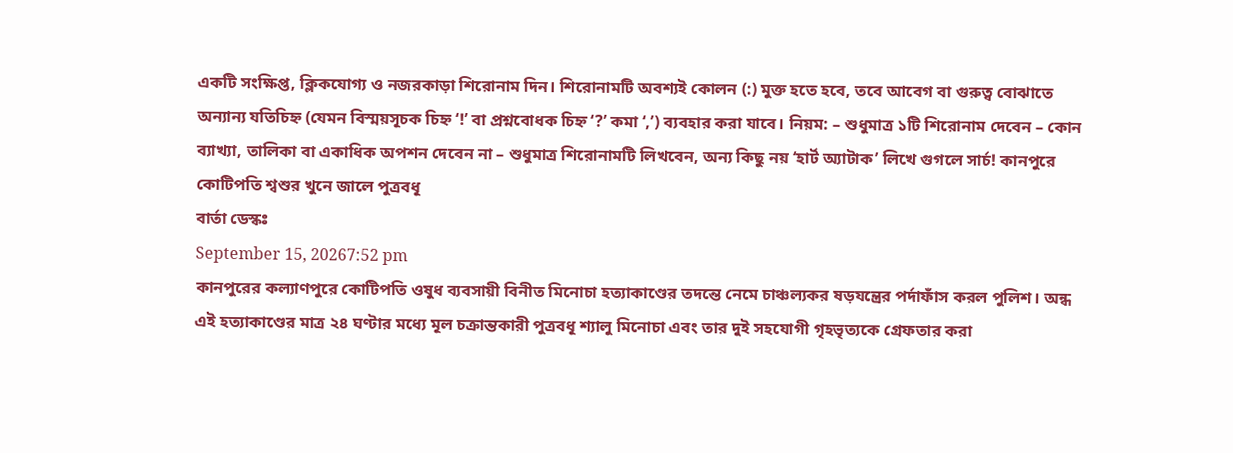একটি সংক্ষিপ্ত, ক্লিকযোগ্য ও নজরকাড়া শিরোনাম দিন। শিরোনামটি অবশ্যই কোলন (:) মুক্ত হতে হবে, তবে আবেগ বা গুরুত্ব বোঝাতে অন্যান্য যতিচিহ্ন (যেমন বিস্ময়সূচক চিহ্ন ‘!’ বা প্রশ্নবোধক চিহ্ন ‘?’ কমা ‘,’) ব্যবহার করা যাবে। নিয়ম: – শুধুমাত্র ১টি শিরোনাম দেবেন – কোন ব্যাখ্যা, তালিকা বা একাধিক অপশন দেবেন না – শুধুমাত্র শিরোনামটি লিখবেন, অন্য কিছু নয় ‘হার্ট অ্যাটাক’ লিখে গুগলে সার্চ! কানপুরে কোটিপতি শ্বশুর খুনে জালে পুত্রবধূ
বার্তা ডেস্কঃ
September 15, 20267:52 pm
কানপুরের কল্যাণপুরে কোটিপতি ওষুধ ব্যবসায়ী বিনীত মিনোচা হত্যাকাণ্ডের তদন্তে নেমে চাঞ্চল্যকর ষড়যন্ত্রের পর্দাফাঁস করল পুলিশ। অন্ধ এই হত্যাকাণ্ডের মাত্র ২৪ ঘণ্টার মধ্যে মূল চক্রান্তকারী পুত্রবধূ শ্যালু মিনোচা এবং তার দুই সহযোগী গৃহভৃত্যকে গ্রেফতার করা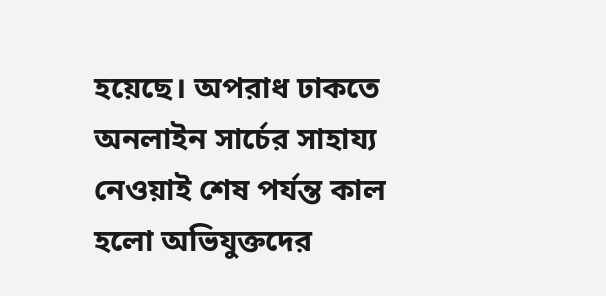হয়েছে। অপরাধ ঢাকতে অনলাইন সার্চের সাহায্য নেওয়াই শেষ পর্যন্ত কাল হলো অভিযুক্তদের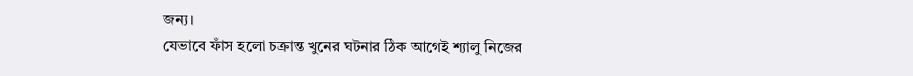জন্য।
যেভাবে ফাঁস হলো চক্রান্ত খুনের ঘটনার ঠিক আগেই শ্যালু নিজের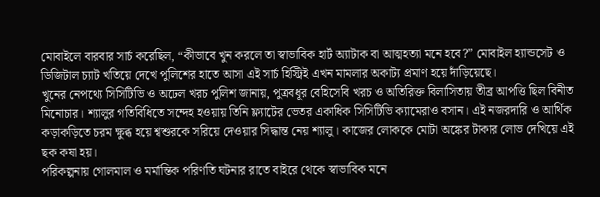মোবাইলে বারবার সার্চ করেছিল, “কীভাবে খুন করলে তা স্বাভাবিক হার্ট অ্যাটাক বা আত্মহত্যা মনে হবে?” মোবাইল হ্যান্ডসেট ও ডিজিটাল চ্যাট খতিয়ে দেখে পুলিশের হাতে আসা এই সার্চ হিস্ট্রিই এখন মামলার অকাট্য প্রমাণ হয়ে দাঁড়িয়েছে।
খুনের নেপথ্যে সিসিটিভি ও অঢেল খরচ পুলিশ জানায়, পুত্রবধূর বেহিসেবি খরচ ও অতিরিক্ত বিলাসিতায় তীব্র আপত্তি ছিল বিনীত মিনোচার। শ্যালুর গতিবিধিতে সন্দেহ হওয়ায় তিনি ফ্ল্যাটের ভেতর একাধিক সিসিটিভি ক্যামেরাও বসান। এই নজরদারি ও আর্থিক কড়াকড়িতে চরম ক্ষুব্ধ হয়ে শ্বশুরকে সরিয়ে দেওয়ার সিদ্ধান্ত নেয় শ্যালু। কাজের লোককে মোটা অঙ্কের টাকার লোভ দেখিয়ে এই ছক কষা হয়।
পরিকল্পনায় গোলমাল ও মর্মান্তিক পরিণতি ঘটনার রাতে বাইরে থেকে স্বাভাবিক মনে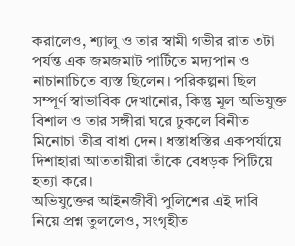করালেও, শ্যালু ও তার স্বামী গভীর রাত ৩টা পর্যন্ত এক জমজমাট পার্টিতে মদ্যপান ও নাচানাচিতে ব্যস্ত ছিলেন। পরিকল্পনা ছিল সম্পূর্ণ স্বাভাবিক দেখানোর, কিন্তু মূল অভিযুক্ত বিশাল ও তার সঙ্গীরা ঘরে ঢুকলে বিনীত মিনোচা তীব্র বাধা দেন। ধস্তাধস্তির একপর্যায়ে দিশাহারা আততায়ীরা তাঁকে বেধড়ক পিটিয়ে হত্যা করে।
অভিযুক্তের আইনজীবী পুলিশের এই দাবি নিয়ে প্রশ্ন তুললেও, সংগৃহীত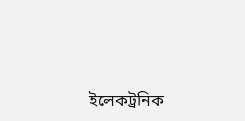ইলেকট্রনিক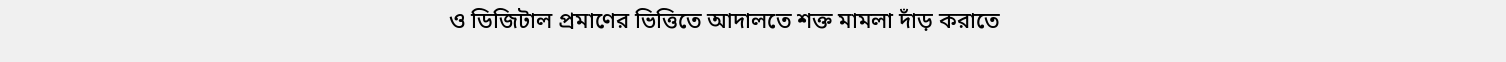ও ডিজিটাল প্রমাণের ভিত্তিতে আদালতে শক্ত মামলা দাঁড় করাতে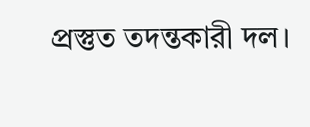প্রস্তুত তদন্তকারী দল।